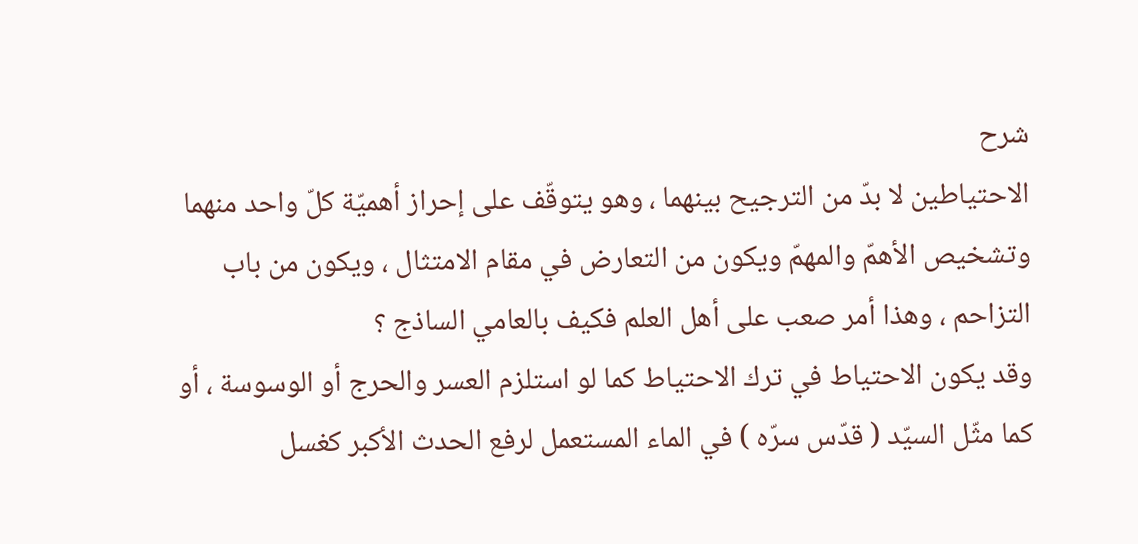شرح
الاحتياطين لا بدّ من الترجيح بينهما ، وهو يتوقّف على إحراز أهميّة كلّ واحد منهما وتشخيص الأهمّ والمهمّ ويكون من التعارض في مقام الامتثال ، ويكون من باب التزاحم ، وهذا أمر صعب على أهل العلم فكيف بالعامي الساذج ؟
وقد يكون الاحتياط في ترك الاحتياط كما لو استلزم العسر والحرج أو الوسوسة ، أو كما مثّل السيّد ( قدّس سرّه ) في الماء المستعمل لرفع الحدث الأكبر كغسل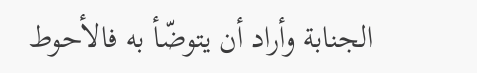الجنابة وأراد أن يتوضّأ به فالأحوط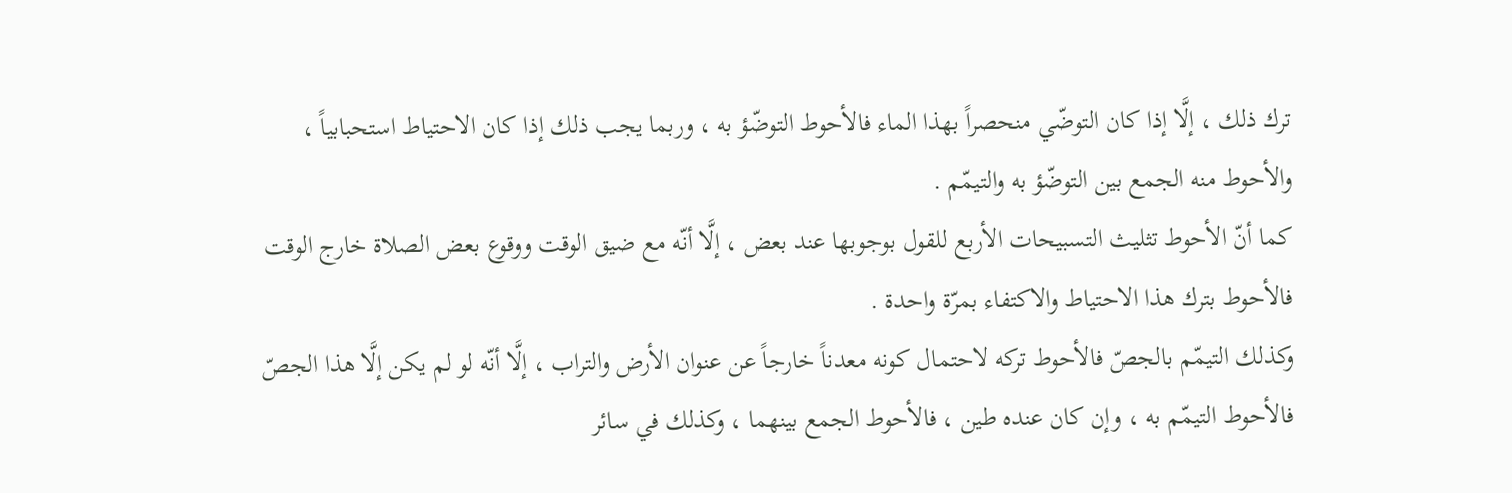ترك ذلك ، إلَّا إذا كان التوضّي منحصراً بهذا الماء فالأحوط التوضّؤ به ، وربما يجب ذلك إذا كان الاحتياط استحبابياً ، والأحوط منه الجمع بين التوضّؤ به والتيمّم .
كما أنّ الأحوط تثليث التسبيحات الأربع للقول بوجوبها عند بعض ، إلَّا أنّه مع ضيق الوقت ووقوع بعض الصلاة خارج الوقت فالأحوط بترك هذا الاحتياط والاكتفاء بمرّة واحدة .
وكذلك التيمّم بالجصّ فالأحوط تركه لاحتمال كونه معدناً خارجاً عن عنوان الأرض والتراب ، إلَّا أنّه لو لم يكن إلَّا هذا الجصّ فالأحوط التيمّم به ، وإن كان عنده طين ، فالأحوط الجمع بينهما ، وكذلك في سائر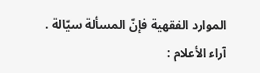الموارد الفقهية فإنّ المسألة سيّالة .
آراء الأعلام :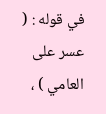في قوله : ( عسر على العامي ) ،